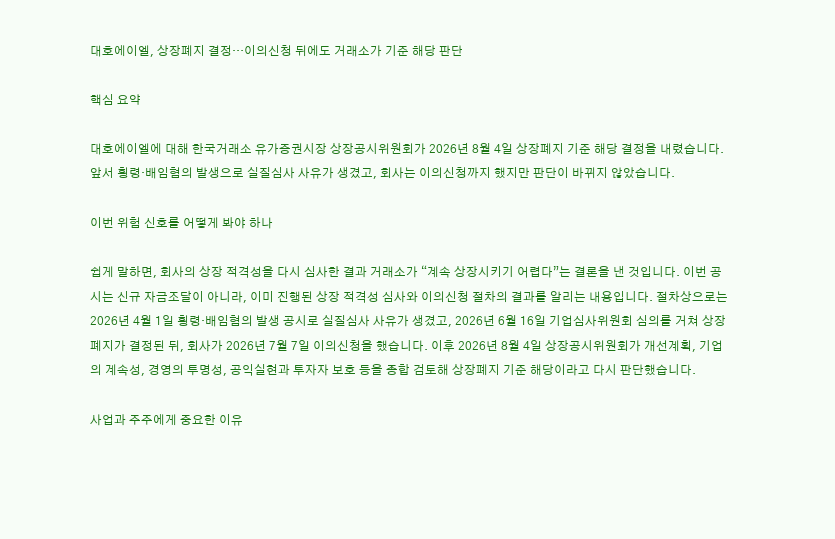대호에이엘, 상장폐지 결정…이의신청 뒤에도 거래소가 기준 해당 판단

핵심 요약

대호에이엘에 대해 한국거래소 유가증권시장 상장공시위원회가 2026년 8월 4일 상장폐지 기준 해당 결정을 내렸습니다. 앞서 횡령·배임혐의 발생으로 실질심사 사유가 생겼고, 회사는 이의신청까지 했지만 판단이 바뀌지 않았습니다.

이번 위험 신호를 어떻게 봐야 하나

쉽게 말하면, 회사의 상장 적격성을 다시 심사한 결과 거래소가 “계속 상장시키기 어렵다”는 결론을 낸 것입니다. 이번 공시는 신규 자금조달이 아니라, 이미 진행된 상장 적격성 심사와 이의신청 절차의 결과를 알리는 내용입니다. 절차상으로는 2026년 4월 1일 횡령·배임혐의 발생 공시로 실질심사 사유가 생겼고, 2026년 6월 16일 기업심사위원회 심의를 거쳐 상장폐지가 결정된 뒤, 회사가 2026년 7월 7일 이의신청을 했습니다. 이후 2026년 8월 4일 상장공시위원회가 개선계획, 기업의 계속성, 경영의 투명성, 공익실현과 투자자 보호 등을 종합 검토해 상장폐지 기준 해당이라고 다시 판단했습니다.

사업과 주주에게 중요한 이유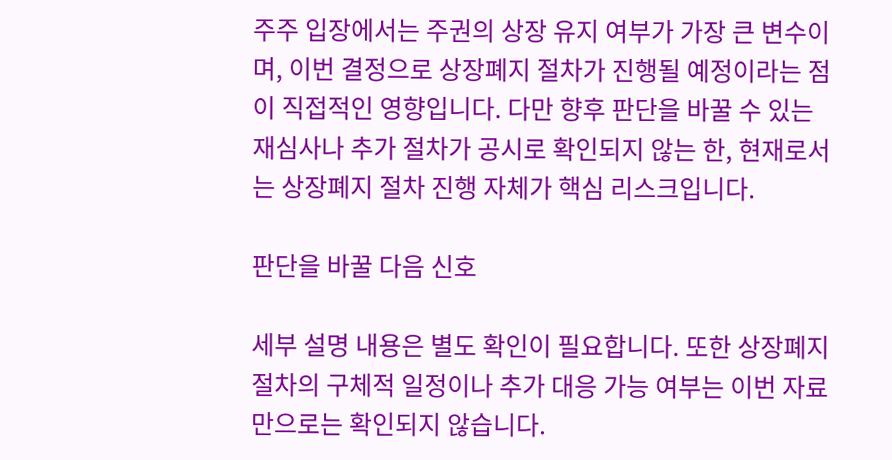주주 입장에서는 주권의 상장 유지 여부가 가장 큰 변수이며, 이번 결정으로 상장폐지 절차가 진행될 예정이라는 점이 직접적인 영향입니다. 다만 향후 판단을 바꿀 수 있는 재심사나 추가 절차가 공시로 확인되지 않는 한, 현재로서는 상장폐지 절차 진행 자체가 핵심 리스크입니다.

판단을 바꿀 다음 신호

세부 설명 내용은 별도 확인이 필요합니다. 또한 상장폐지 절차의 구체적 일정이나 추가 대응 가능 여부는 이번 자료만으로는 확인되지 않습니다.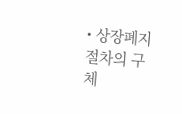• 상장폐지 절차의 구체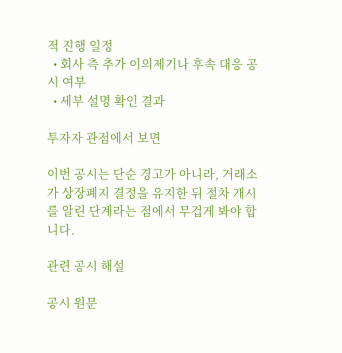적 진행 일정
  • 회사 측 추가 이의제기나 후속 대응 공시 여부
  • 세부 설명 확인 결과

투자자 관점에서 보면

이번 공시는 단순 경고가 아니라, 거래소가 상장폐지 결정을 유지한 뒤 절차 개시를 알린 단계라는 점에서 무겁게 봐야 합니다.

관련 공시 해설

공시 원문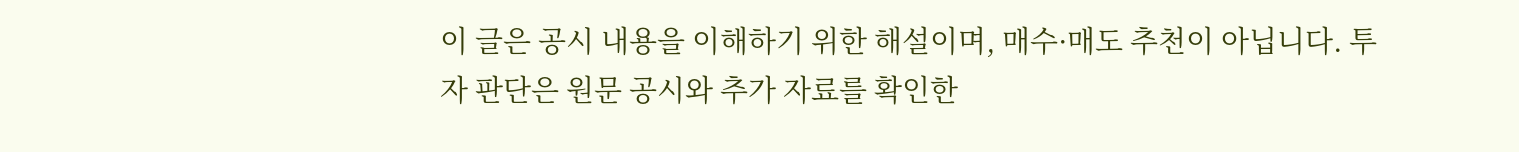이 글은 공시 내용을 이해하기 위한 해설이며, 매수·매도 추천이 아닙니다. 투자 판단은 원문 공시와 추가 자료를 확인한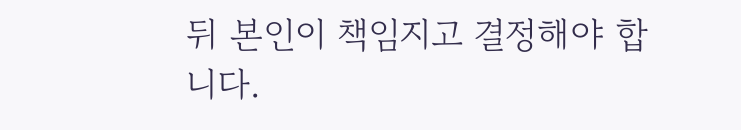뒤 본인이 책임지고 결정해야 합니다.